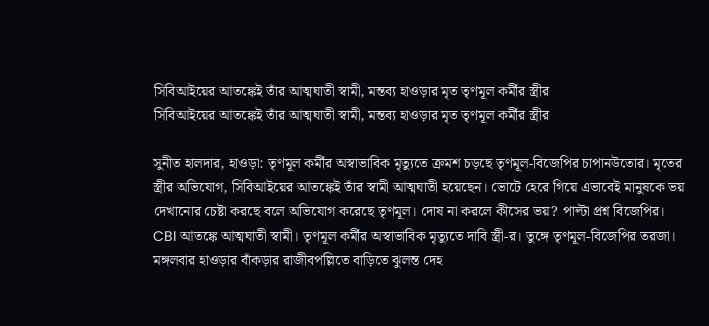সিবিআইয়ের আতঙ্কেই তাঁর আত্মঘাতী স্বামী, মন্তব্য হাওড়ার মৃত তৃণমূল কর্মীর স্ত্রীর
সিবিআইয়ের আতঙ্কেই তাঁর আত্মঘাতী স্বামী, মন্তব্য হাওড়ার মৃত তৃণমূল কর্মীর স্ত্রীর

সুনীত হালদার, হাওড়া: তৃণমূল কর্মীর অস্বাভাবিক মৃত্যুতে ক্রমশ চড়ছে তৃণমূল-বিজেপির চাপানউতোর। মৃতের স্ত্রীর অভিযোগ, সিবিআইয়ের আতঙ্কেই তাঁর স্বামী আত্মঘাতী হয়েছেন। ভোটে হেরে গিয়ে এভাবেই মানুষকে ভয় দেখানোর চেষ্টা করছে বলে অভিযোগ করেছে তৃণমূল। দোষ না করলে কীসের ভয়? পাল্টা প্রশ্ন বিজেপির।
CBI আতঙ্কে আত্মঘাতী স্বামী। তৃণমূল কর্মীর অস্বাভাবিক মৃত্যুতে দাবি স্ত্রী-র। তুঙ্গে তৃণমূল-বিজেপির তরজা। মঙ্গলবার হাওড়ার বাঁকড়ার রাজীবপল্লিতে বাড়িতে ঝুলন্ত দেহ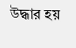উদ্ধার হয়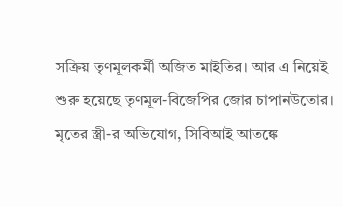সক্রিয় তৃণমূলকর্মী অজিত মাইতির। আর এ নিয়েই শুরু হয়েছে তৃণমূল-বিজেপির জোর চাপানউতোর।
মৃতের স্ত্রী-র অভিযোগ, সিবিআই আতঙ্কে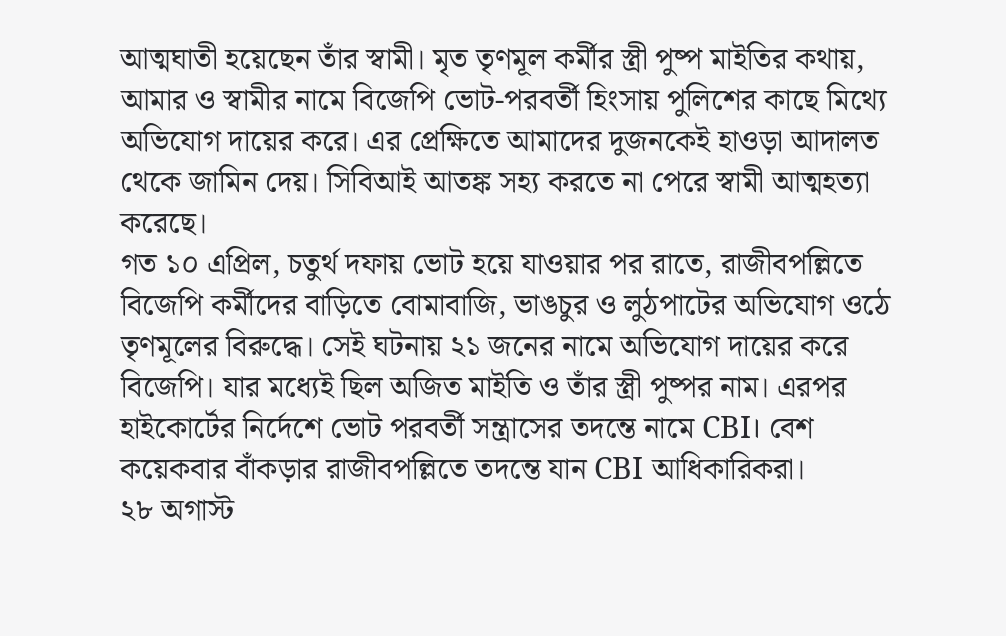আত্মঘাতী হয়েছেন তাঁর স্বামী। মৃত তৃণমূল কর্মীর স্ত্রী পুষ্প মাইতির কথায়, আমার ও স্বামীর নামে বিজেপি ভোট-পরবর্তী হিংসায় পুলিশের কাছে মিথ্যে অভিযোগ দায়ের করে। এর প্রেক্ষিতে আমাদের দুজনকেই হাওড়া আদালত থেকে জামিন দেয়। সিবিআই আতঙ্ক সহ্য করতে না পেরে স্বামী আত্মহত্যা করেছে।
গত ১০ এপ্রিল, চতুর্থ দফায় ভোট হয়ে যাওয়ার পর রাতে, রাজীবপল্লিতে বিজেপি কর্মীদের বাড়িতে বোমাবাজি, ভাঙচুর ও লুঠপাটের অভিযোগ ওঠে তৃণমূলের বিরুদ্ধে। সেই ঘটনায় ২১ জনের নামে অভিযোগ দায়ের করে বিজেপি। যার মধ্যেই ছিল অজিত মাইতি ও তাঁর স্ত্রী পুষ্পর নাম। এরপর হাইকোর্টের নির্দেশে ভোট পরবর্তী সন্ত্রাসের তদন্তে নামে CBI। বেশ কয়েকবার বাঁকড়ার রাজীবপল্লিতে তদন্তে যান CBI আধিকারিকরা।
২৮ অগাস্ট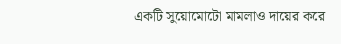একটি সুয়োমোটো মামলাও দায়ের করে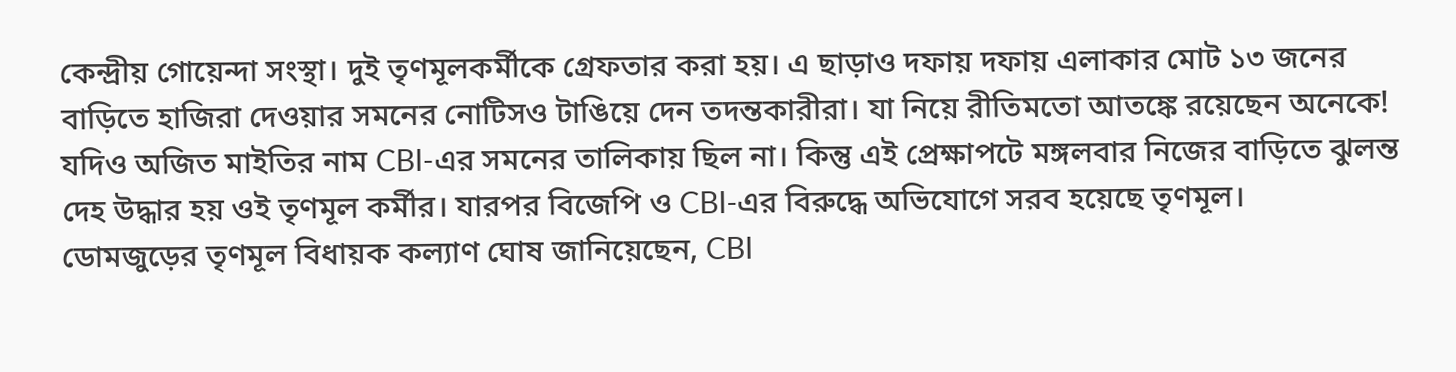কেন্দ্রীয় গোয়েন্দা সংস্থা। দুই তৃণমূলকর্মীকে গ্রেফতার করা হয়। এ ছাড়াও দফায় দফায় এলাকার মোট ১৩ জনের বাড়িতে হাজিরা দেওয়ার সমনের নোটিসও টাঙিয়ে দেন তদন্তকারীরা। যা নিয়ে রীতিমতো আতঙ্কে রয়েছেন অনেকে!
যদিও অজিত মাইতির নাম CBI-এর সমনের তালিকায় ছিল না। কিন্তু এই প্রেক্ষাপটে মঙ্গলবার নিজের বাড়িতে ঝুলন্ত দেহ উদ্ধার হয় ওই তৃণমূল কর্মীর। যারপর বিজেপি ও CBI-এর বিরুদ্ধে অভিযোগে সরব হয়েছে তৃণমূল।
ডোমজুড়ের তৃণমূল বিধায়ক কল্যাণ ঘোষ জানিয়েছেন, CBI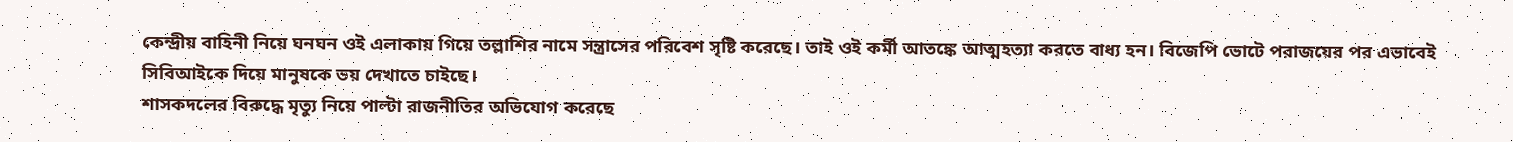কেন্দ্রীয় বাহিনী নিয়ে ঘনঘন ওই এলাকায় গিয়ে তল্লাশির নামে সন্ত্রাসের পরিবেশ সৃষ্টি করেছে। তাই ওই কর্মী আতঙ্কে আত্মহত্যা করতে বাধ্য হন। বিজেপি ভোটে পরাজয়ের পর এভাবেই সিবিআইকে দিয়ে মানুষকে ভয় দেখাতে চাইছে।
শাসকদলের বিরুদ্ধে মৃত্যু নিয়ে পাল্টা রাজনীতির অভিযোগ করেছে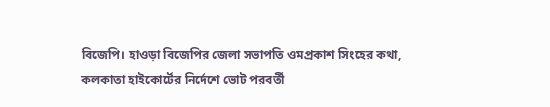বিজেপি। হাওড়া বিজেপির জেলা সভাপতি ওমপ্রকাশ সিংহের কথা, কলকাতা হাইকোর্টের নির্দেশে ভোট পরবর্তী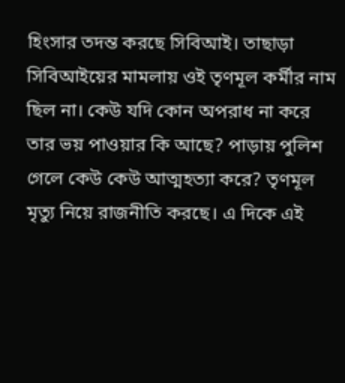হিংসার তদন্ত করছে সিবিআই। তাছাড়া সিবিআইয়ের মামলায় ওই তৃণমূল কর্মীর নাম ছিল না। কেউ যদি কোন অপরাধ না করে তার ভয় পাওয়ার কি আছে? পাড়ায় পুলিশ গেলে কেউ কেউ আত্মহত্যা করে? তৃণমূল মৃত্যু নিয়ে রাজনীতি করছে। এ দিকে এই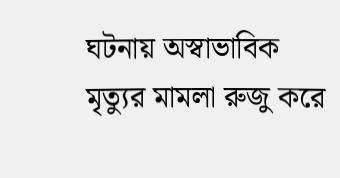ঘটনায় অস্বাভাবিক মৃত্যুর মামলা রুজু করে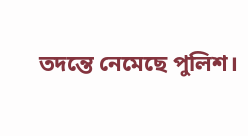তদন্তে নেমেছে পুলিশ।